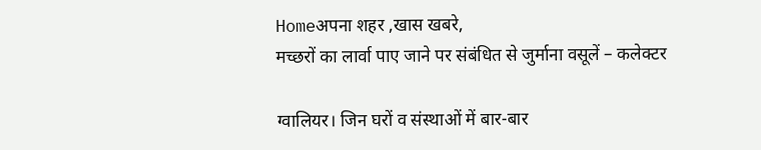Homeअपना शहर ,खास खबरे,
मच्छरों का लार्वा पाए जाने पर संबंधित से जुर्माना वसूलें – कलेक्टर

ग्वालियर। जिन घरों व संस्थाओं में बार-बार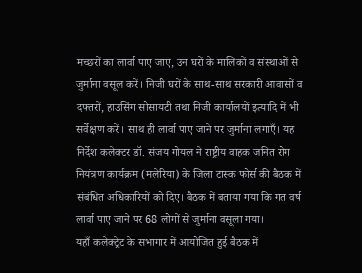मच्छरों का लार्वा पाए जाए, उन घरों के मालिकों व संस्थाओं से जुर्माना वसूल करें। निजी घरों के साथ-साथ सरकारी आवासों व दफ्तरों, हाउसिंग सोसायटी तथा निजी कार्यालयों इत्यादि में भी सर्वेक्षण करें। साथ ही लार्वा पाए जाने पर जुर्माना लगाएँ। यह निर्देश कलेक्टर डॉ. संजय गोयल ने राष्ट्रीय वाहक जनित रोग नियंत्रण कार्यक्रम (मलेरिया) के जिला टास्क फोर्स की बैठक में संबंधित अधिकारियों को दिए। बैठक में बताया गया कि गत वर्ष लार्वा पाए जाने पर 68 लोगों से जुर्माना वसूला गया।
यहाँ कलेक्ट्रेट के सभागार में आयोजित हुई बैठक में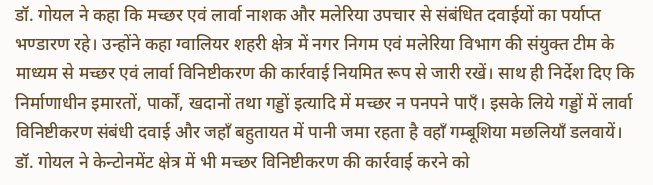डॉ. गोयल ने कहा कि मच्छर एवं लार्वा नाशक और मलेरिया उपचार से संबंधित दवाईयों का पर्याप्त भण्डारण रहे। उन्होंने कहा ग्वालियर शहरी क्षेत्र में नगर निगम एवं मलेरिया विभाग की संयुक्त टीम के माध्यम से मच्छर एवं लार्वा विनिष्टीकरण की कार्रवाई नियमित रूप से जारी रखें। साथ ही निर्देश दिए कि निर्माणाधीन इमारतों, पार्कों, खदानों तथा गड्डों इत्यादि में मच्छर न पनपने पाएँ। इसके लिये गड्डों में लार्वा विनिष्टीकरण संबंधी दवाई और जहाँ बहुतायत में पानी जमा रहता है वहाँ गम्बूशिया मछलियाँ डलवायें। डॉ. गोयल ने केन्टोनमेंट क्षेत्र में भी मच्छर विनिष्टीकरण की कार्रवाई करने को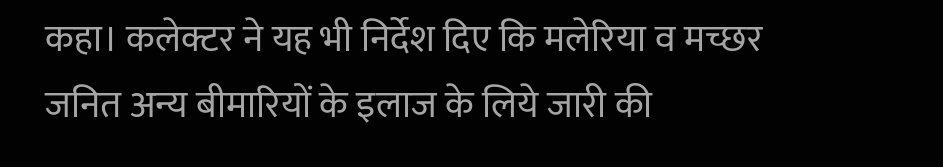कहा। कलेक्टर ने यह भी निर्देश दिए कि मलेरिया व मच्छर जनित अन्य बीमारियों के इलाज के लिये जारी की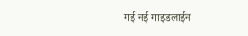गई नई गाइडलाईन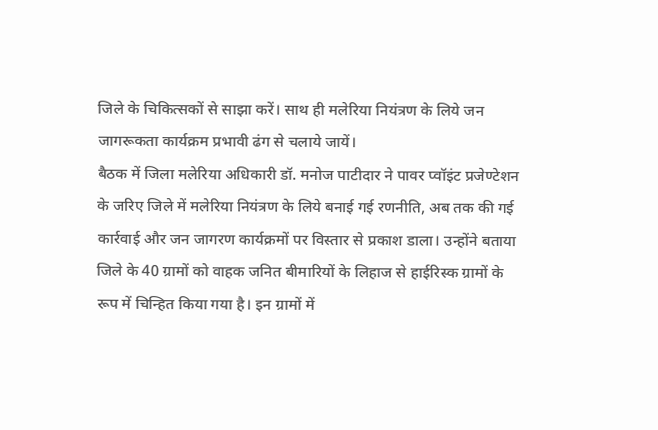जिले के चिकित्सकों से साझा करें। साथ ही मलेरिया नियंत्रण के लिये जन जागरूकता कार्यक्रम प्रभावी ढंग से चलाये जायें।
बैठक में जिला मलेरिया अधिकारी डॉ. मनोज पाटीदार ने पावर प्वॉइंट प्रजेण्टेशन के जरिए जिले में मलेरिया नियंत्रण के लिये बनाई गई रणनीति, अब तक की गई कार्रवाई और जन जागरण कार्यक्रमों पर विस्तार से प्रकाश डाला। उन्होंने बताया जिले के 40 ग्रामों को वाहक जनित बीमारियों के लिहाज से हाईरिस्क ग्रामों के रूप में चिन्हित किया गया है। इन ग्रामों में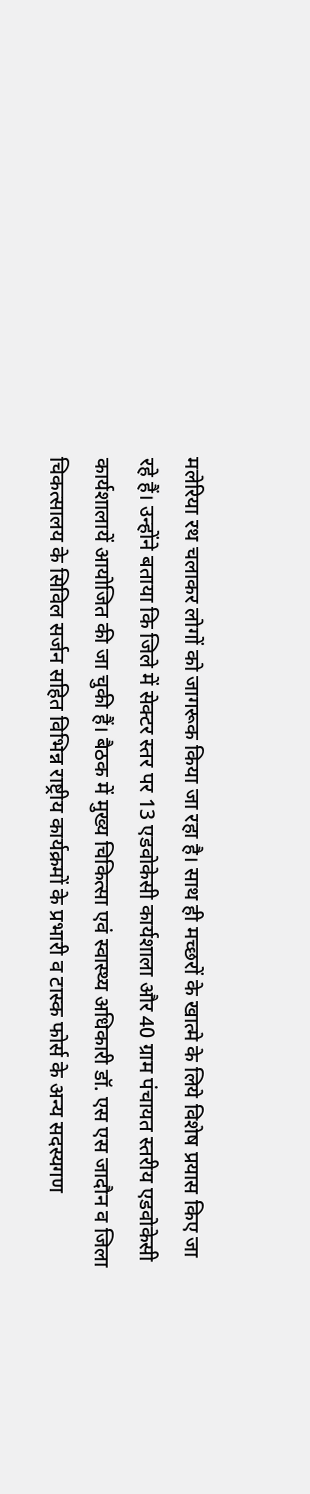मलेरिया रथ चलाकर लोगों को जागरूक किया जा रहा है। साथ ही मच्छरों के खात्मे के लिये विशेष प्रयास किए जा रहे हैं। उन्होंने बताया कि जिले में सेक्टर स्तर पर 13 एडवोकेसी कार्यशाला और 40 ग्राम पंचायत स्तरीय एडवोकेसी कार्यशालायें आयोजित की जा चुकी हैं। बैठक में मुख्य चिकित्सा एवं स्वास्थ्य अधिकारी डॉ. एस एस जादौन व जिला चिकत्सालय के सिविल सर्जन सहित विभिन्न राष्ट्रीय कार्यक्रमों के प्रभारी व टास्क फोर्स के अन्य सदस्यगण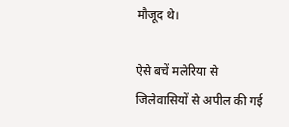मौजूद थे।

ऐसे बचें मलेरिया से
जिलेवासियों से अपील की गई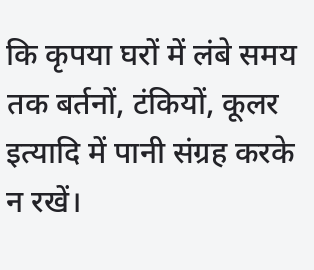कि कृपया घरों में लंबे समय तक बर्तनों, टंकियों, कूलर इत्यादि में पानी संग्रह करके न रखें।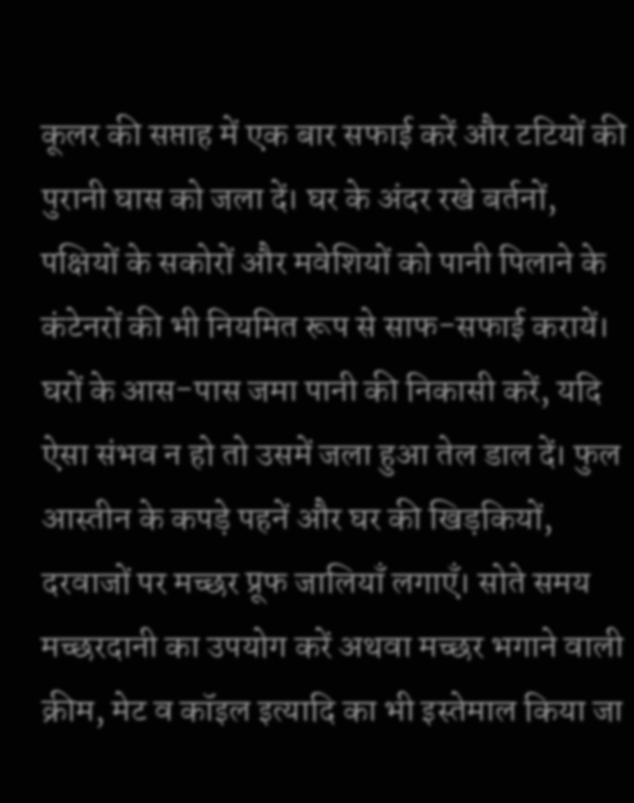कूलर की सप्ताह में एक बार सफाई करें और टटियों की पुरानी घास को जला दें। घर के अंदर रखे बर्तनों, पक्षियों के सकोरों और मवेशियों को पानी पिलाने के कंटेनरों की भी नियमित रूप से साफ-सफाई करायें। घरों के आस-पास जमा पानी की निकासी करें, यदि ऐसा संभव न हो तो उसमें जला हुआ तेल डाल दें। फुल आस्तीन के कपड़े पहनें और घर की खिड़कियों, दरवाजों पर मच्छर प्रूफ जालियाँ लगाएँ। सोते समय मच्छरदानी का उपयोग करें अथवा मच्छर भगाने वाली क्रीम, मेट व कॉइल इत्यादि का भी इस्तेमाल किया जा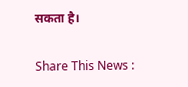सकता है।

Share This News :